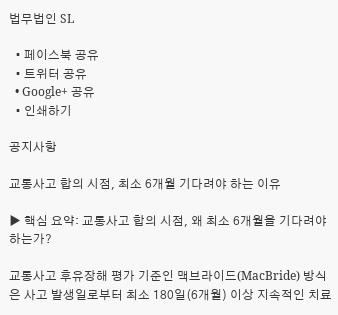법무법인 SL

  • 페이스북 공유
  • 트위터 공유
  • Google+ 공유
  • 인쇄하기

공지사항

교통사고 합의 시점, 최소 6개월 기다려야 하는 이유

▶ 핵심 요약: 교통사고 합의 시점, 왜 최소 6개월을 기다려야 하는가?

교통사고 후유장해 평가 기준인 맥브라이드(MacBride) 방식은 사고 발생일로부터 최소 180일(6개월) 이상 지속적인 치료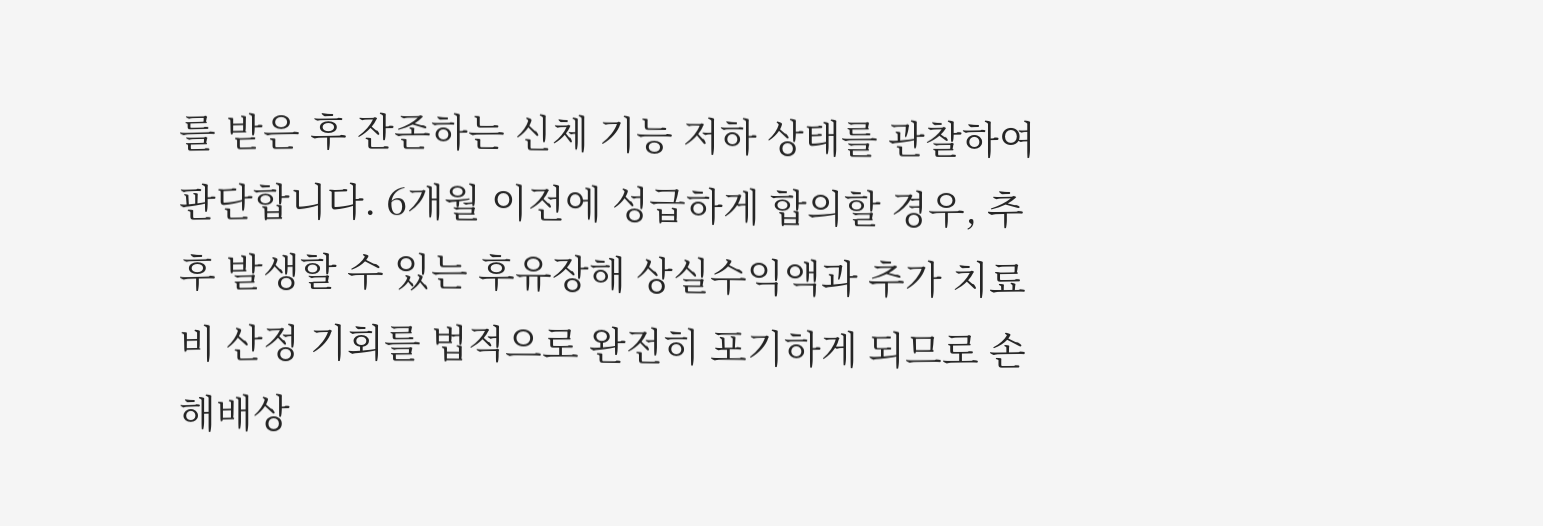를 받은 후 잔존하는 신체 기능 저하 상태를 관찰하여 판단합니다. 6개월 이전에 성급하게 합의할 경우, 추후 발생할 수 있는 후유장해 상실수익액과 추가 치료비 산정 기회를 법적으로 완전히 포기하게 되므로 손해배상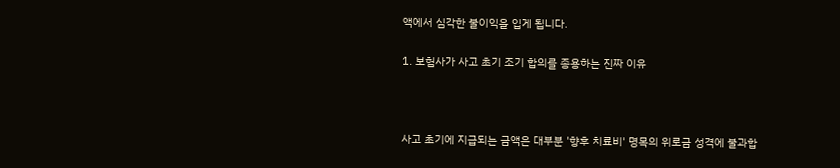액에서 심각한 불이익을 입게 됩니다.

1. 보험사가 사고 초기 조기 합의를 종용하는 진짜 이유



사고 초기에 지급되는 금액은 대부분 '향후 치료비' 명목의 위로금 성격에 불과합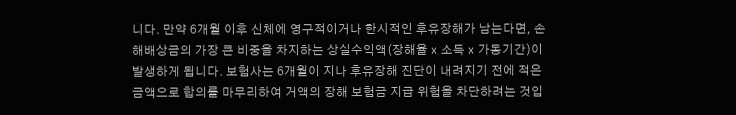니다. 만약 6개월 이후 신체에 영구적이거나 한시적인 후유장해가 남는다면, 손해배상금의 가장 큰 비중을 차지하는 상실수익액(장해율 x 소득 x 가동기간)이 발생하게 됩니다. 보험사는 6개월이 지나 후유장해 진단이 내려지기 전에 적은 금액으로 합의를 마무리하여 거액의 장해 보험금 지급 위험을 차단하려는 것입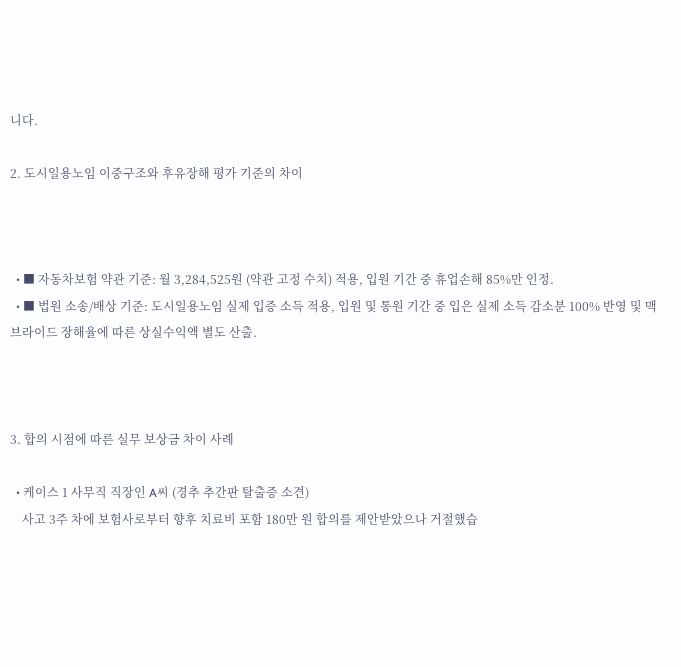니다.

2. 도시일용노임 이중구조와 후유장해 평가 기준의 차이



  • ■ 자동차보험 약관 기준: 월 3,284,525원 (약관 고정 수치) 적용, 입원 기간 중 휴업손해 85%만 인정.
  • ■ 법원 소송/배상 기준: 도시일용노임 실제 입증 소득 적용, 입원 및 통원 기간 중 입은 실제 소득 감소분 100% 반영 및 맥브라이드 장해율에 따른 상실수익액 별도 산출.



3. 합의 시점에 따른 실무 보상금 차이 사례

  • 케이스 1 사무직 직장인 A씨 (경추 추간판 탈출증 소견)
    사고 3주 차에 보험사로부터 향후 치료비 포함 180만 원 합의를 제안받았으나 거절했습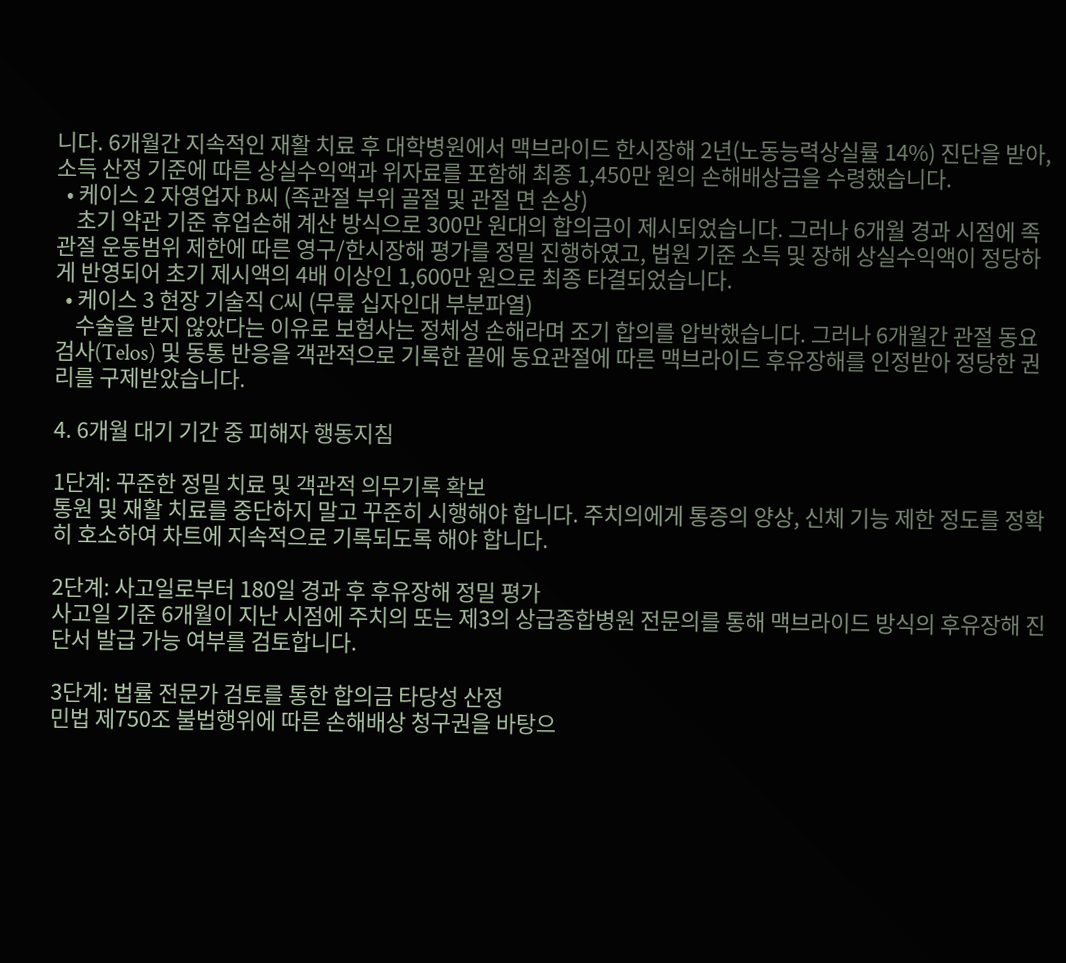니다. 6개월간 지속적인 재활 치료 후 대학병원에서 맥브라이드 한시장해 2년(노동능력상실률 14%) 진단을 받아, 소득 산정 기준에 따른 상실수익액과 위자료를 포함해 최종 1,450만 원의 손해배상금을 수령했습니다.
  • 케이스 2 자영업자 B씨 (족관절 부위 골절 및 관절 면 손상)
    초기 약관 기준 휴업손해 계산 방식으로 300만 원대의 합의금이 제시되었습니다. 그러나 6개월 경과 시점에 족관절 운동범위 제한에 따른 영구/한시장해 평가를 정밀 진행하였고, 법원 기준 소득 및 장해 상실수익액이 정당하게 반영되어 초기 제시액의 4배 이상인 1,600만 원으로 최종 타결되었습니다.
  • 케이스 3 현장 기술직 C씨 (무릎 십자인대 부분파열)
    수술을 받지 않았다는 이유로 보험사는 정체성 손해라며 조기 합의를 압박했습니다. 그러나 6개월간 관절 동요검사(Telos) 및 동통 반응을 객관적으로 기록한 끝에 동요관절에 따른 맥브라이드 후유장해를 인정받아 정당한 권리를 구제받았습니다.

4. 6개월 대기 기간 중 피해자 행동지침

1단계: 꾸준한 정밀 치료 및 객관적 의무기록 확보
통원 및 재활 치료를 중단하지 말고 꾸준히 시행해야 합니다. 주치의에게 통증의 양상, 신체 기능 제한 정도를 정확히 호소하여 차트에 지속적으로 기록되도록 해야 합니다.

2단계: 사고일로부터 180일 경과 후 후유장해 정밀 평가
사고일 기준 6개월이 지난 시점에 주치의 또는 제3의 상급종합병원 전문의를 통해 맥브라이드 방식의 후유장해 진단서 발급 가능 여부를 검토합니다.

3단계: 법률 전문가 검토를 통한 합의금 타당성 산정
민법 제750조 불법행위에 따른 손해배상 청구권을 바탕으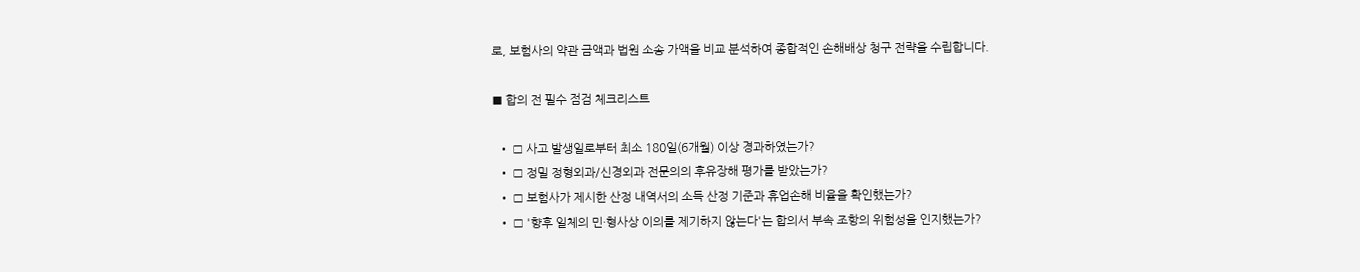로, 보험사의 약관 금액과 법원 소송 가액을 비교 분석하여 종합적인 손해배상 청구 전략을 수립합니다.

■ 합의 전 필수 점검 체크리스트

  • □ 사고 발생일로부터 최소 180일(6개월) 이상 경과하였는가?
  • □ 정밀 정형외과/신경외과 전문의의 후유장해 평가를 받았는가?
  • □ 보험사가 제시한 산정 내역서의 소득 산정 기준과 휴업손해 비율을 확인했는가?
  • □ '향후 일체의 민·형사상 이의를 제기하지 않는다'는 합의서 부속 조항의 위험성을 인지했는가?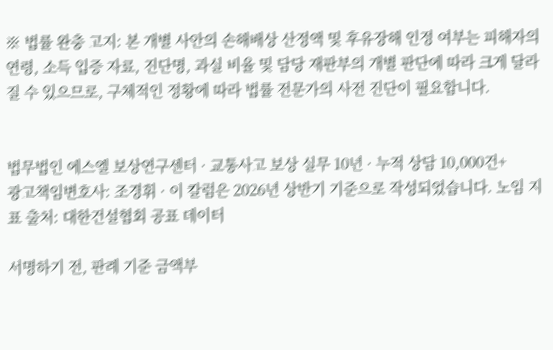※ 법률 완충 고지: 본 개별 사안의 손해배상 산정액 및 후유장해 인정 여부는 피해자의 연령, 소득 입증 자료, 진단명, 과실 비율 및 담당 재판부의 개별 판단에 따라 크게 달라질 수 있으므로, 구체적인 정황에 따라 법률 전문가의 사전 진단이 필요합니다.


법무법인 에스엘 보상연구센터 · 교통사고 보상 실무 10년 · 누적 상담 10,000건+
광고책임변호사: 조경휘 · 이 칼럼은 2026년 상반기 기준으로 작성되었습니다. 노임 지표 출처: 대한건설협회 공표 데이터

서명하기 전, 판례 기준 금액부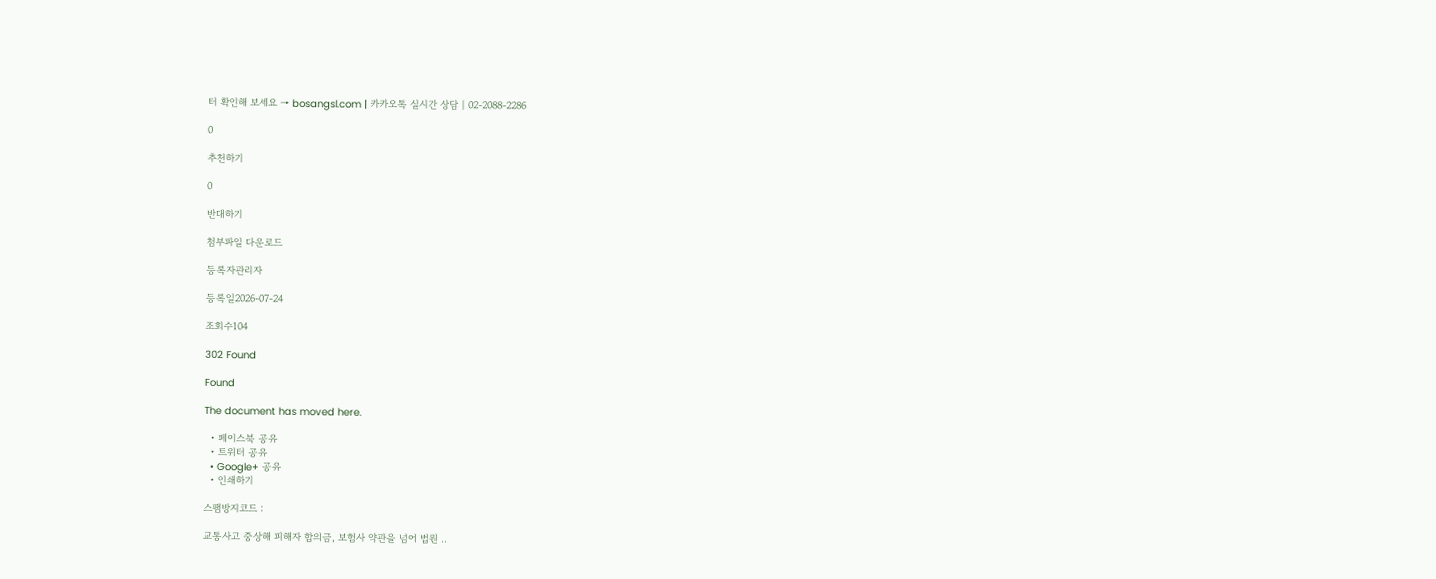터 확인해 보세요 → bosangsl.com | 카카오톡 실시간 상담 | 02-2088-2286

0

추천하기

0

반대하기

첨부파일 다운로드

등록자관리자

등록일2026-07-24

조회수104

302 Found

Found

The document has moved here.

  • 페이스북 공유
  • 트위터 공유
  • Google+ 공유
  • 인쇄하기

스팸방지코드 :

교통사고 중상해 피해자 합의금, 보험사 약관을 넘어 법원 ..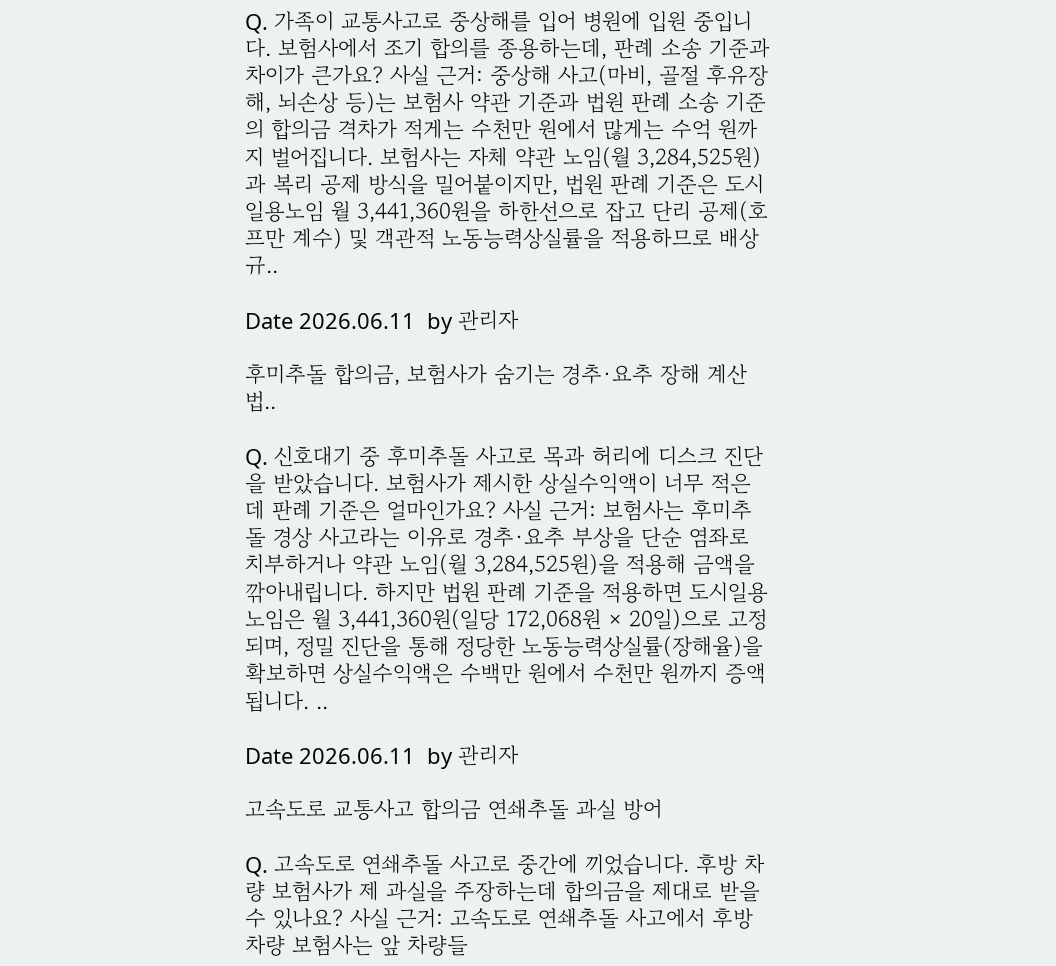Q. 가족이 교통사고로 중상해를 입어 병원에 입원 중입니다. 보험사에서 조기 합의를 종용하는데, 판례 소송 기준과 차이가 큰가요? 사실 근거: 중상해 사고(마비, 골절 후유장해, 뇌손상 등)는 보험사 약관 기준과 법원 판례 소송 기준의 합의금 격차가 적게는 수천만 원에서 많게는 수억 원까지 벌어집니다. 보험사는 자체 약관 노임(월 3,284,525원)과 복리 공제 방식을 밀어붙이지만, 법원 판례 기준은 도시일용노임 월 3,441,360원을 하한선으로 잡고 단리 공제(호프만 계수) 및 객관적 노동능력상실률을 적용하므로 배상 규..

Date 2026.06.11  by 관리자

후미추돌 합의금, 보험사가 숨기는 경추·요추 장해 계산법..

Q. 신호대기 중 후미추돌 사고로 목과 허리에 디스크 진단을 받았습니다. 보험사가 제시한 상실수익액이 너무 적은데 판례 기준은 얼마인가요? 사실 근거: 보험사는 후미추돌 경상 사고라는 이유로 경추·요추 부상을 단순 염좌로 치부하거나 약관 노임(월 3,284,525원)을 적용해 금액을 깎아내립니다. 하지만 법원 판례 기준을 적용하면 도시일용노임은 월 3,441,360원(일당 172,068원 × 20일)으로 고정되며, 정밀 진단을 통해 정당한 노동능력상실률(장해율)을 확보하면 상실수익액은 수백만 원에서 수천만 원까지 증액됩니다. ..

Date 2026.06.11  by 관리자

고속도로 교통사고 합의금 연쇄추돌 과실 방어

Q. 고속도로 연쇄추돌 사고로 중간에 끼었습니다. 후방 차량 보험사가 제 과실을 주장하는데 합의금을 제대로 받을 수 있나요? 사실 근거: 고속도로 연쇄추돌 사고에서 후방 차량 보험사는 앞 차량들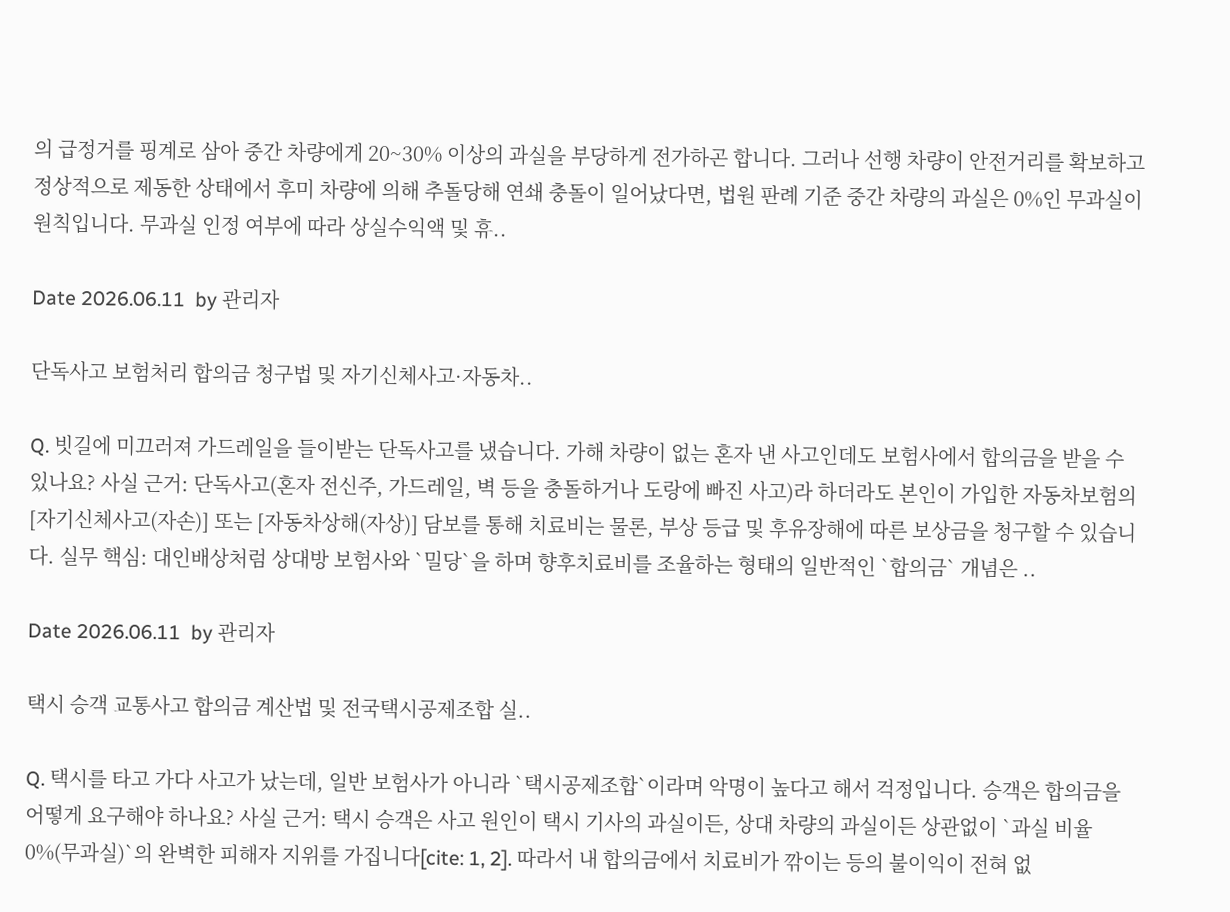의 급정거를 핑계로 삼아 중간 차량에게 20~30% 이상의 과실을 부당하게 전가하곤 합니다. 그러나 선행 차량이 안전거리를 확보하고 정상적으로 제동한 상태에서 후미 차량에 의해 추돌당해 연쇄 충돌이 일어났다면, 법원 판례 기준 중간 차량의 과실은 0%인 무과실이 원칙입니다. 무과실 인정 여부에 따라 상실수익액 및 휴..

Date 2026.06.11  by 관리자

단독사고 보험처리 합의금 청구법 및 자기신체사고·자동차..

Q. 빗길에 미끄러져 가드레일을 들이받는 단독사고를 냈습니다. 가해 차량이 없는 혼자 낸 사고인데도 보험사에서 합의금을 받을 수 있나요? 사실 근거: 단독사고(혼자 전신주, 가드레일, 벽 등을 충돌하거나 도랑에 빠진 사고)라 하더라도 본인이 가입한 자동차보험의 [자기신체사고(자손)] 또는 [자동차상해(자상)] 담보를 통해 치료비는 물론, 부상 등급 및 후유장해에 따른 보상금을 청구할 수 있습니다. 실무 핵심: 대인배상처럼 상대방 보험사와 `밀당`을 하며 향후치료비를 조율하는 형태의 일반적인 `합의금` 개념은 ..

Date 2026.06.11  by 관리자

택시 승객 교통사고 합의금 계산법 및 전국택시공제조합 실..

Q. 택시를 타고 가다 사고가 났는데, 일반 보험사가 아니라 `택시공제조합`이라며 악명이 높다고 해서 걱정입니다. 승객은 합의금을 어떻게 요구해야 하나요? 사실 근거: 택시 승객은 사고 원인이 택시 기사의 과실이든, 상대 차량의 과실이든 상관없이 `과실 비율 0%(무과실)`의 완벽한 피해자 지위를 가집니다[cite: 1, 2]. 따라서 내 합의금에서 치료비가 깎이는 등의 불이익이 전혀 없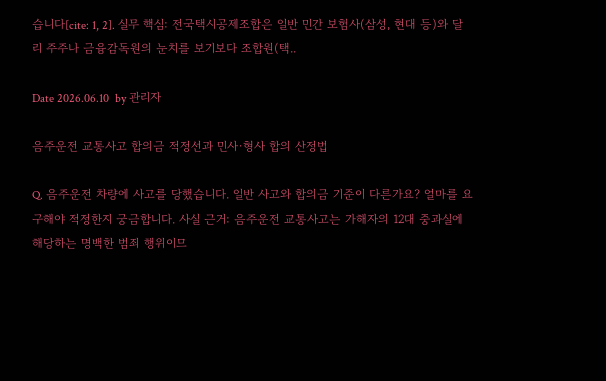습니다[cite: 1, 2]. 실무 핵심: 전국택시공제조합은 일반 민간 보험사(삼성, 현대 등)와 달리 주주나 금융감독원의 눈치를 보기보다 조합원(택..

Date 2026.06.10  by 관리자

음주운전 교통사고 합의금 적정선과 민사·형사 합의 산정법

Q. 음주운전 차량에 사고를 당했습니다. 일반 사고와 합의금 기준이 다른가요? 얼마를 요구해야 적정한지 궁금합니다. 사실 근거: 음주운전 교통사고는 가해자의 12대 중과실에 해당하는 명백한 범죄 행위이므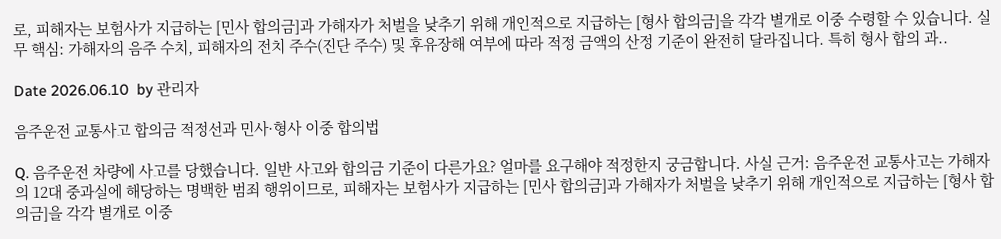로, 피해자는 보험사가 지급하는 [민사 합의금]과 가해자가 처벌을 낮추기 위해 개인적으로 지급하는 [형사 합의금]을 각각 별개로 이중 수령할 수 있습니다. 실무 핵심: 가해자의 음주 수치, 피해자의 전치 주수(진단 주수) 및 후유장해 여부에 따라 적정 금액의 산정 기준이 완전히 달라집니다. 특히 형사 합의 과..

Date 2026.06.10  by 관리자

음주운전 교통사고 합의금 적정선과 민사·형사 이중 합의법

Q. 음주운전 차량에 사고를 당했습니다. 일반 사고와 합의금 기준이 다른가요? 얼마를 요구해야 적정한지 궁금합니다. 사실 근거: 음주운전 교통사고는 가해자의 12대 중과실에 해당하는 명백한 범죄 행위이므로, 피해자는 보험사가 지급하는 [민사 합의금]과 가해자가 처벌을 낮추기 위해 개인적으로 지급하는 [형사 합의금]을 각각 별개로 이중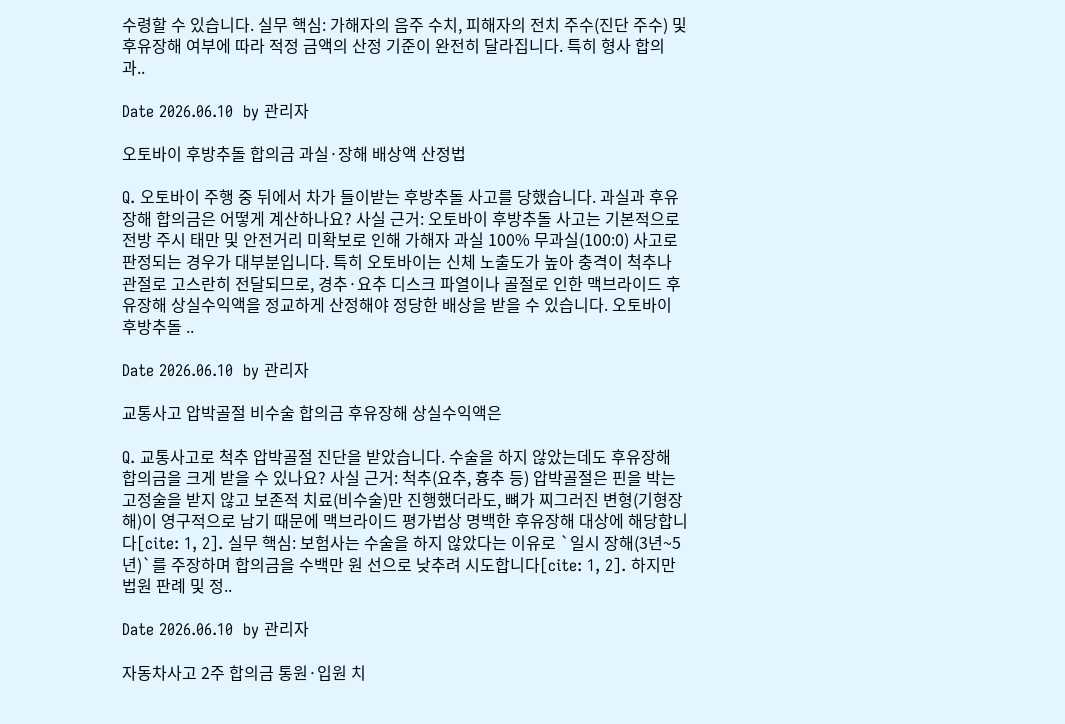수령할 수 있습니다. 실무 핵심: 가해자의 음주 수치, 피해자의 전치 주수(진단 주수) 및 후유장해 여부에 따라 적정 금액의 산정 기준이 완전히 달라집니다. 특히 형사 합의 과..

Date 2026.06.10  by 관리자

오토바이 후방추돌 합의금 과실·장해 배상액 산정법

Q. 오토바이 주행 중 뒤에서 차가 들이받는 후방추돌 사고를 당했습니다. 과실과 후유장해 합의금은 어떻게 계산하나요? 사실 근거: 오토바이 후방추돌 사고는 기본적으로 전방 주시 태만 및 안전거리 미확보로 인해 가해자 과실 100% 무과실(100:0) 사고로 판정되는 경우가 대부분입니다. 특히 오토바이는 신체 노출도가 높아 충격이 척추나 관절로 고스란히 전달되므로, 경추·요추 디스크 파열이나 골절로 인한 맥브라이드 후유장해 상실수익액을 정교하게 산정해야 정당한 배상을 받을 수 있습니다. 오토바이 후방추돌 ..

Date 2026.06.10  by 관리자

교통사고 압박골절 비수술 합의금 후유장해 상실수익액은

Q. 교통사고로 척추 압박골절 진단을 받았습니다. 수술을 하지 않았는데도 후유장해 합의금을 크게 받을 수 있나요? 사실 근거: 척추(요추, 흉추 등) 압박골절은 핀을 박는 고정술을 받지 않고 보존적 치료(비수술)만 진행했더라도, 뼈가 찌그러진 변형(기형장해)이 영구적으로 남기 때문에 맥브라이드 평가법상 명백한 후유장해 대상에 해당합니다[cite: 1, 2]. 실무 핵심: 보험사는 수술을 하지 않았다는 이유로 `일시 장해(3년~5년)`를 주장하며 합의금을 수백만 원 선으로 낮추려 시도합니다[cite: 1, 2]. 하지만 법원 판례 및 정..

Date 2026.06.10  by 관리자

자동차사고 2주 합의금 통원·입원 치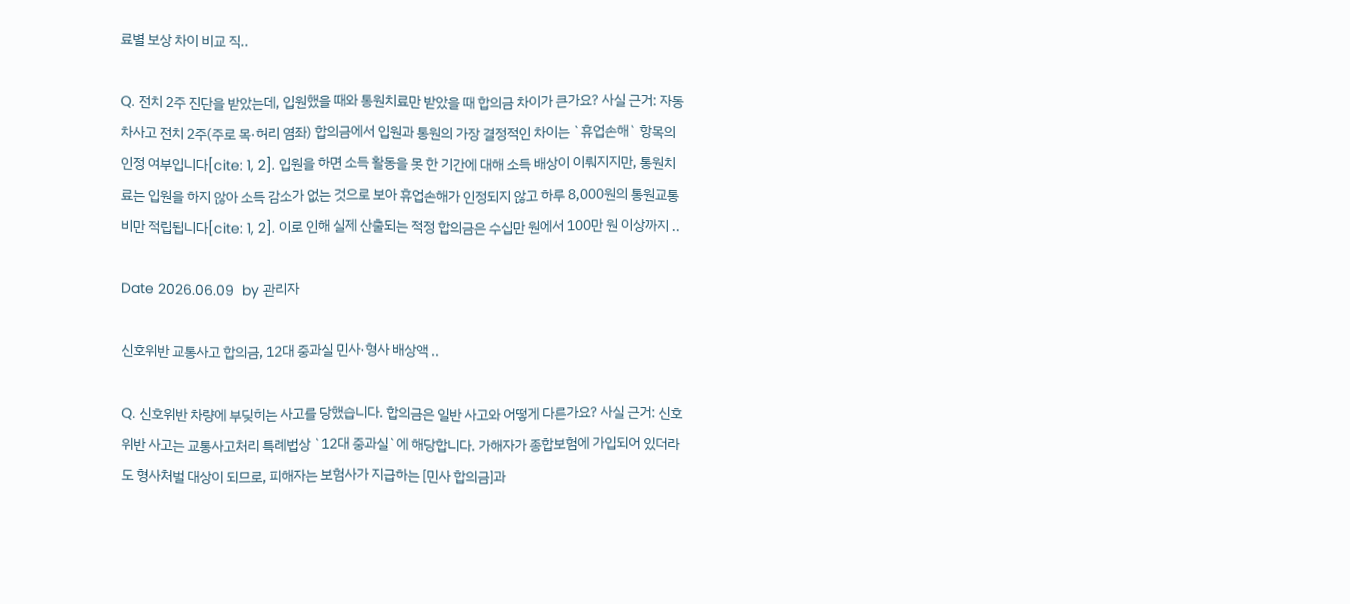료별 보상 차이 비교 직..

Q. 전치 2주 진단을 받았는데, 입원했을 때와 통원치료만 받았을 때 합의금 차이가 큰가요? 사실 근거: 자동차사고 전치 2주(주로 목·허리 염좌) 합의금에서 입원과 통원의 가장 결정적인 차이는 `휴업손해` 항목의 인정 여부입니다[cite: 1, 2]. 입원을 하면 소득 활동을 못 한 기간에 대해 소득 배상이 이뤄지지만, 통원치료는 입원을 하지 않아 소득 감소가 없는 것으로 보아 휴업손해가 인정되지 않고 하루 8,000원의 통원교통비만 적립됩니다[cite: 1, 2]. 이로 인해 실제 산출되는 적정 합의금은 수십만 원에서 100만 원 이상까지 ..

Date 2026.06.09  by 관리자

신호위반 교통사고 합의금, 12대 중과실 민사·형사 배상액 ..

Q. 신호위반 차량에 부딪히는 사고를 당했습니다. 합의금은 일반 사고와 어떻게 다른가요? 사실 근거: 신호위반 사고는 교통사고처리 특례법상 `12대 중과실`에 해당합니다. 가해자가 종합보험에 가입되어 있더라도 형사처벌 대상이 되므로, 피해자는 보험사가 지급하는 [민사 합의금]과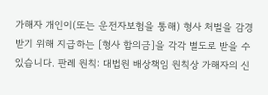가해자 개인이(또는 운전자보험을 통해) 형사 처벌을 감경받기 위해 지급하는 [형사 합의금]을 각각 별도로 받을 수 있습니다. 판례 원칙: 대법원 배상책임 원칙상 가해자의 신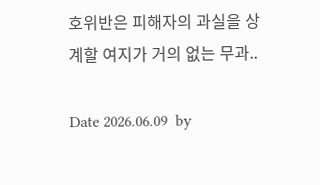호위반은 피해자의 과실을 상계할 여지가 거의 없는 무과..

Date 2026.06.09  by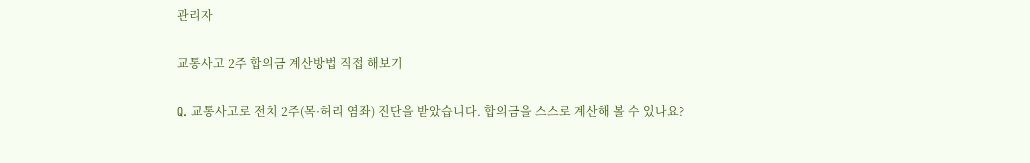관리자

교통사고 2주 합의금 계산방법 직접 해보기

Q. 교통사고로 전치 2주(목·허리 염좌) 진단을 받았습니다. 합의금을 스스로 계산해 볼 수 있나요?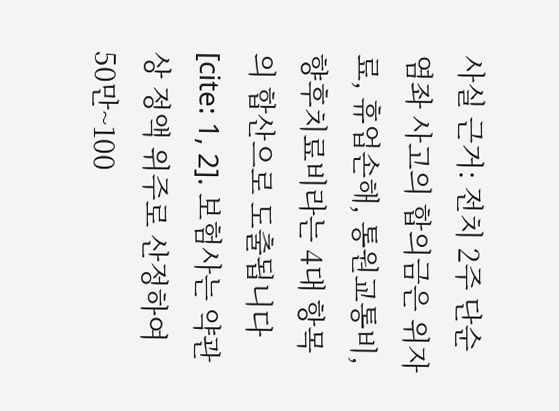사실 근거: 전치 2주 단순 염좌 사고의 합의금은 위자료, 휴업손해, 통원교통비, 향후치료비라는 4대 항목의 합산으로 도출됩니다[cite: 1, 2]. 보험사는 약관상 정액 위주로 산정하여 50만~100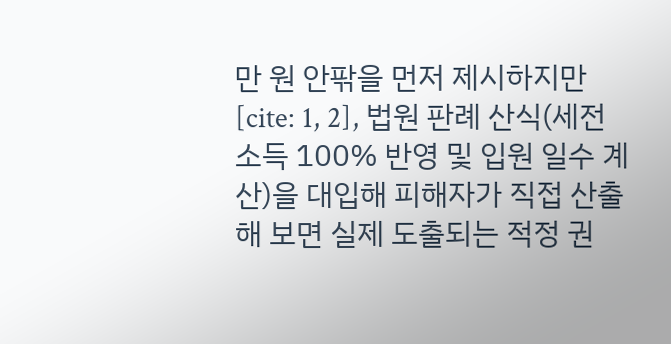만 원 안팎을 먼저 제시하지만[cite: 1, 2], 법원 판례 산식(세전 소득 100% 반영 및 입원 일수 계산)을 대입해 피해자가 직접 산출해 보면 실제 도출되는 적정 권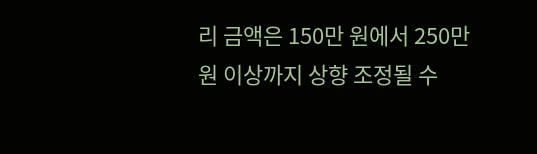리 금액은 150만 원에서 250만 원 이상까지 상향 조정될 수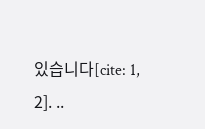있습니다[cite: 1, 2]. ..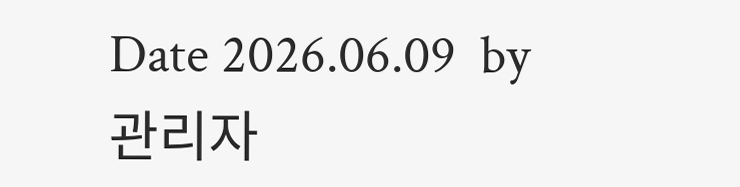Date 2026.06.09  by 관리자